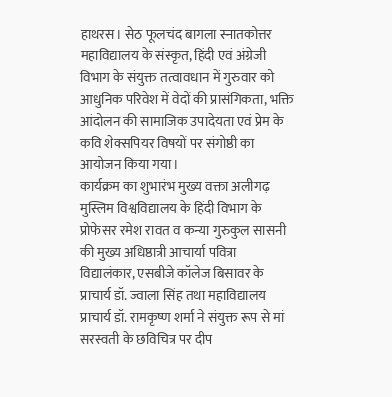हाथरस। सेठ फूलचंद बागला स्नातकोत्तर महाविद्यालय के संस्कृत, हिंदी एवं अंग्रेजी विभाग के संयुक्त तत्वावधान में गुरुवार को आधुनिक परिवेश में वेदों की प्रासंगिकता, भक्ति आंदोलन की सामाजिक उपादेयता एवं प्रेम के कवि शेक्सपियर विषयों पर संगोष्ठी का आयोजन किया गया।
कार्यक्रम का शुभारंभ मुख्य वक्ता अलीगढ़ मुस्लिम विश्वविद्यालय के हिंदी विभाग के प्रोफेसर रमेश रावत व कन्या गुरुकुल सासनी की मुख्य अधिष्ठात्री आचार्या पवित्रा विद्यालंकार, एसबीजे कॉलेज बिसावर के प्राचार्य डॉ. ज्वाला सिंह तथा महाविद्यालय प्राचार्य डॉ. रामकृष्ण शर्मा ने संयुक्त रूप से मां सरस्वती के छविचित्र पर दीप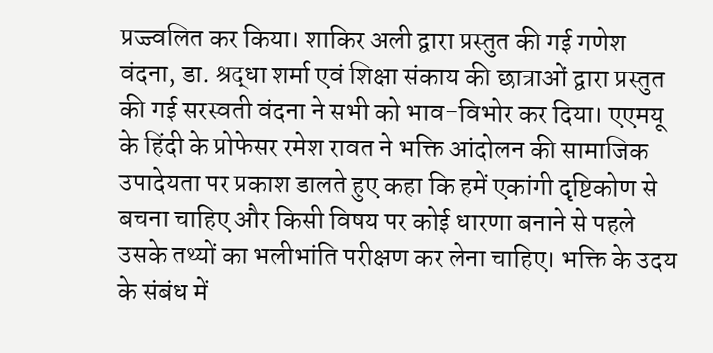प्रज्ज्वलित कर किया। शाकिर अली द्वारा प्रस्तुत की गई गणेश वंदना, डा. श्रद्धा शर्मा एवं शिक्षा संकाय की छात्राओं द्वारा प्रस्तुत की गई सरस्वती वंदना ने सभी को भाव-विभोर कर दिया। एएमयू के हिंदी के प्रोफेसर रमेश रावत ने भक्ति आंदोलन की सामाजिक उपादेयता पर प्रकाश डालते हुए कहा कि हमें एकांगी दृष्टिकोण से बचना चाहिए और किसी विषय पर कोई धारणा बनाने से पहले उसके तथ्यों का भलीभांति परीक्षण कर लेना चाहिए। भक्ति के उदय के संबंध में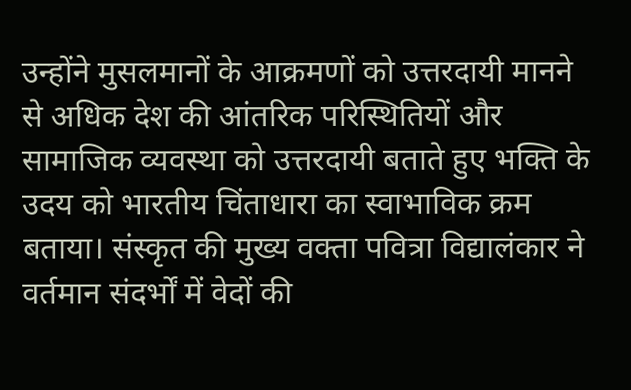उन्होंने मुसलमानों के आक्रमणों को उत्तरदायी मानने से अधिक देश की आंतरिक परिस्थितियों और सामाजिक व्यवस्था को उत्तरदायी बताते हुए भक्ति के उदय को भारतीय चिंताधारा का स्वाभाविक क्रम बताया। संस्कृत की मुख्य वक्ता पवित्रा विद्यालंकार ने वर्तमान संदर्भों में वेदों की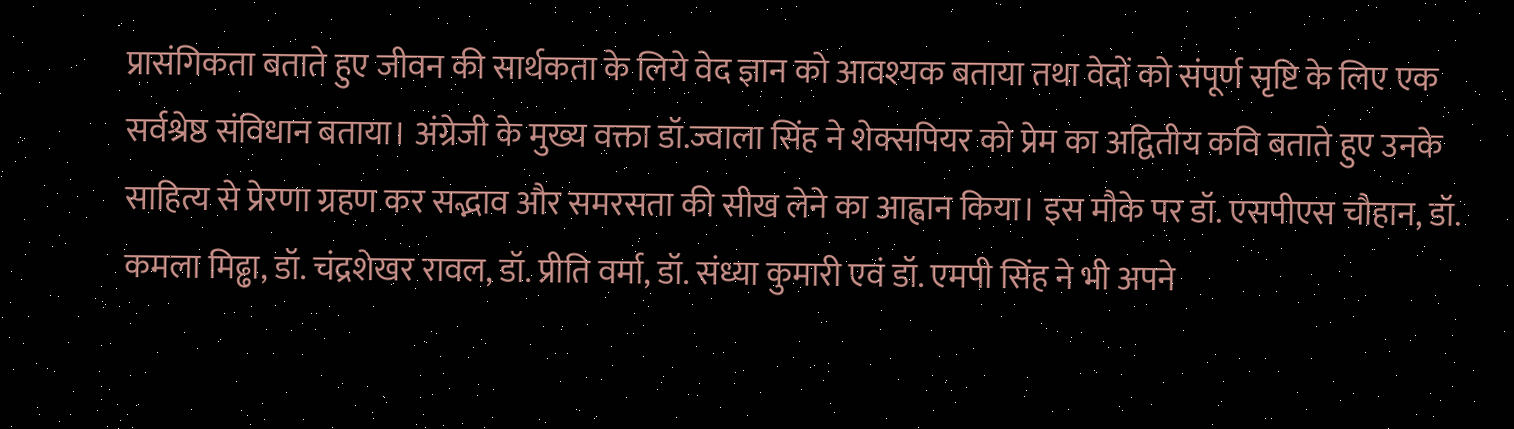प्रासंगिकता बताते हुए जीवन की सार्थकता के लिये वेद ज्ञान को आवश्यक बताया तथा वेदों को संपूर्ण सृष्टि के लिए एक सर्वश्रेष्ठ संविधान बताया। अंग्रेजी के मुख्य वक्ता डॉ.ज्वाला सिंह ने शेक्सपियर को प्रेम का अद्वितीय कवि बताते हुए उनके साहित्य से प्रेरणा ग्रहण कर सद्भाव और समरसता की सीख लेने का आह्वान किया। इस मौके पर डॉ. एसपीएस चौहान, डॉ. कमला मिढ्ढा, डॉ. चंद्रशेखर रावल, डॉ. प्रीति वर्मा, डॉ. संध्या कुमारी एवं डॉ. एमपी सिंह ने भी अपने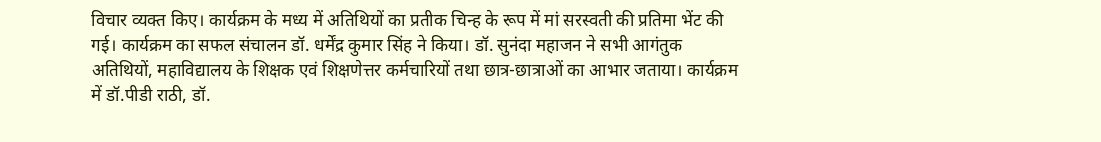विचार व्यक्त किए। कार्यक्रम के मध्य में अतिथियों का प्रतीक चिन्ह के रूप में मां सरस्वती की प्रतिमा भेंट की गई। कार्यक्रम का सफल संचालन डॉ. धर्मेंद्र कुमार सिंह ने किया। डॉ. सुनंदा महाजन ने सभी आगंतुक अतिथियों, महाविद्यालय के शिक्षक एवं शिक्षणेत्तर कर्मचारियों तथा छात्र-छात्राओं का आभार जताया। कार्यक्रम में डॉ.पीडी राठी, डॉ.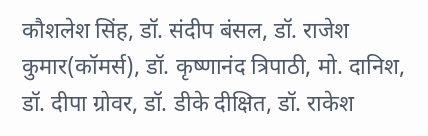कौशलेश सिंह, डॉ. संदीप बंसल, डॉ. राजेश कुमार(कॉमर्स), डॉ. कृष्णानंद त्रिपाठी, मो. दानिश, डॉ. दीपा ग्रोवर, डॉ. डीके दीक्षित, डॉ. राकेश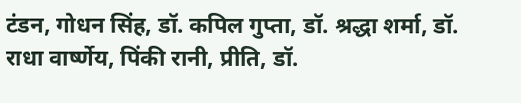टंडन, गोधन सिंह, डॉ. कपिल गुप्ता, डॉ. श्रद्धा शर्मा, डॉ. राधा वार्ष्णेय, पिंकी रानी, प्रीति, डॉ.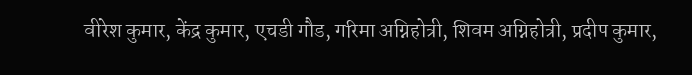वीरेश कुमार, केंद्र कुमार, एचडी गौड, गरिमा अग्निहोत्री, शिवम अग्निहोत्री, प्रदीप कुमार,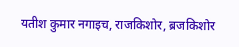यतीश कुमार नगाइच, राजकिशोर, ब्रजकिशोर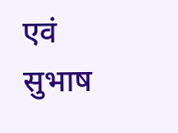एवं सुभाष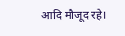आदि मौजूद रहे।